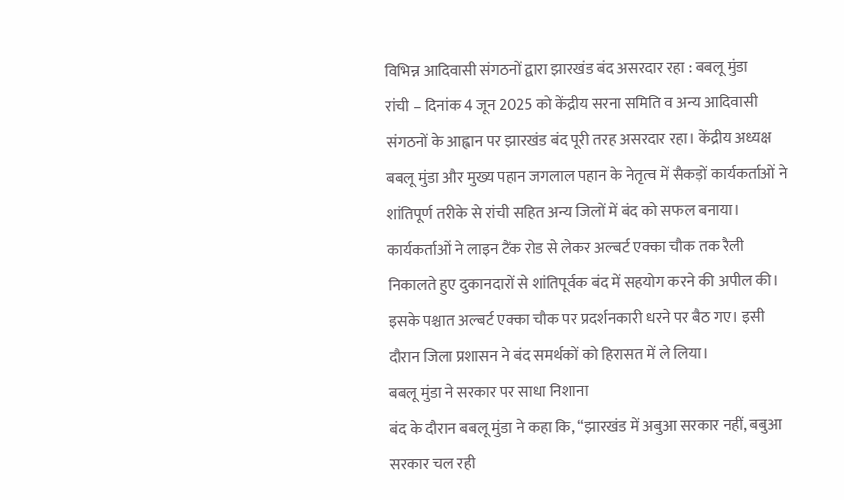विभिन्न आदिवासी संगठनों द्वारा झारखंड बंद असरदार रहा : बबलू मुंडा
रांची – दिनांक 4 जून 2025 को केंद्रीय सरना समिति व अन्य आदिवासी संगठनों के आह्वान पर झारखंड बंद पूरी तरह असरदार रहा। केंद्रीय अध्यक्ष बबलू मुंडा और मुख्य पहान जगलाल पहान के नेतृत्व में सैकड़ों कार्यकर्ताओं ने शांतिपूर्ण तरीके से रांची सहित अन्य जिलों में बंद को सफल बनाया।
कार्यकर्ताओं ने लाइन टैंक रोड से लेकर अल्बर्ट एक्का चौक तक रैली निकालते हुए दुकानदारों से शांतिपूर्वक बंद में सहयोग करने की अपील की। इसके पश्चात अल्बर्ट एक्का चौक पर प्रदर्शनकारी धरने पर बैठ गए। इसी दौरान जिला प्रशासन ने बंद समर्थकों को हिरासत में ले लिया।
बबलू मुंडा ने सरकार पर साधा निशाना
बंद के दौरान बबलू मुंडा ने कहा कि, “झारखंड में अबुआ सरकार नहीं, बबुआ सरकार चल रही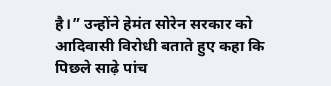है।” उन्होंने हेमंत सोरेन सरकार को आदिवासी विरोधी बताते हुए कहा कि पिछले साढ़े पांच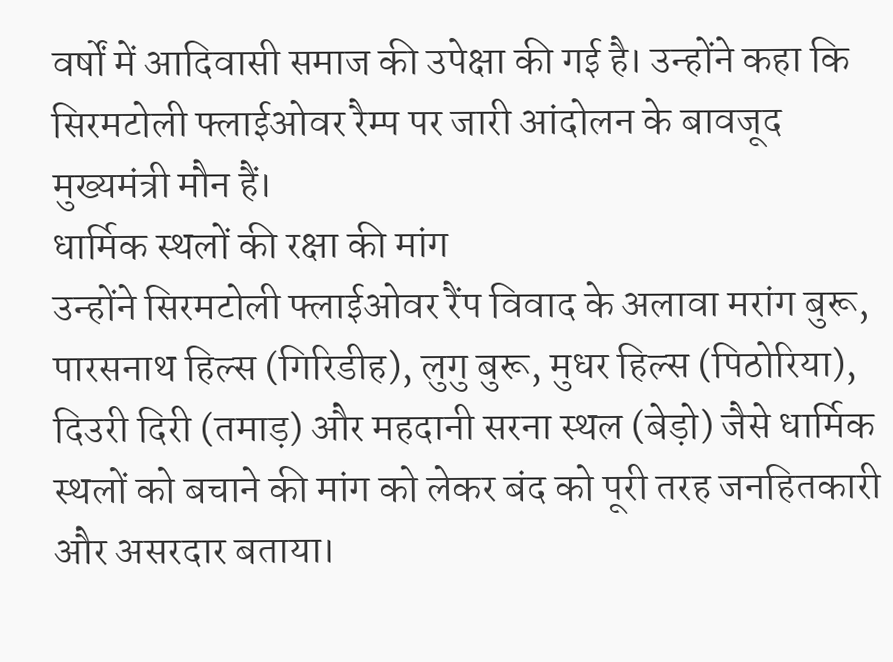वर्षों में आदिवासी समाज की उपेक्षा की गई है। उन्होंने कहा कि सिरमटोली फ्लाईओवर रैम्प पर जारी आंदोलन के बावजूद मुख्यमंत्री मौन हैं।
धार्मिक स्थलों की रक्षा की मांग
उन्होंने सिरमटोली फ्लाईओवर रैंप विवाद के अलावा मरांग बुरू, पारसनाथ हिल्स (गिरिडीह), लुगु बुरू, मुधर हिल्स (पिठोरिया), दिउरी दिरी (तमाड़) और महदानी सरना स्थल (बेड़ो) जैसे धार्मिक स्थलों को बचाने की मांग को लेकर बंद को पूरी तरह जनहितकारी और असरदार बताया।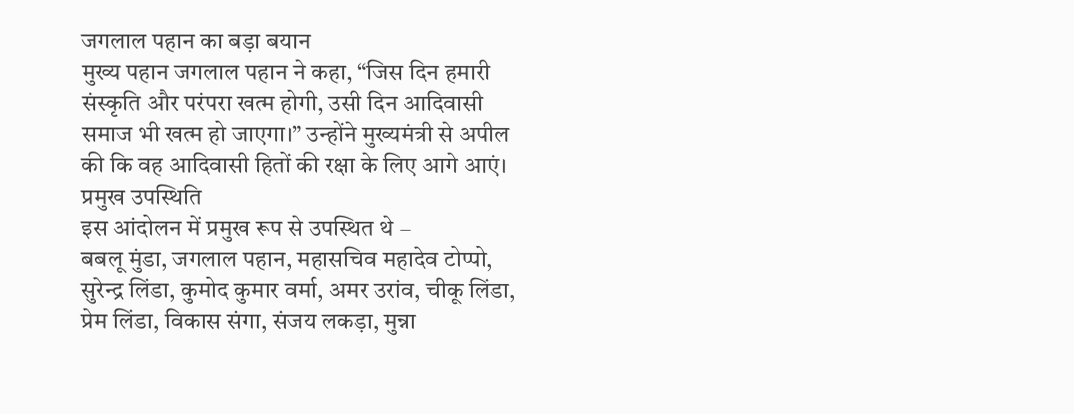जगलाल पहान का बड़ा बयान
मुख्य पहान जगलाल पहान ने कहा, “जिस दिन हमारी संस्कृति और परंपरा खत्म होगी, उसी दिन आदिवासी समाज भी खत्म हो जाएगा।” उन्होंने मुख्यमंत्री से अपील की कि वह आदिवासी हितों की रक्षा के लिए आगे आएं।
प्रमुख उपस्थिति
इस आंदोलन में प्रमुख रूप से उपस्थित थे –
बबलू मुंडा, जगलाल पहान, महासचिव महादेव टोप्पो, सुरेन्द्र लिंडा, कुमोद कुमार वर्मा, अमर उरांव, चीकू लिंडा, प्रेम लिंडा, विकास संगा, संजय लकड़ा, मुन्ना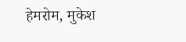हेमरोम, मुकेश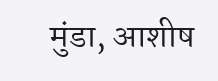मुंडा, आशीष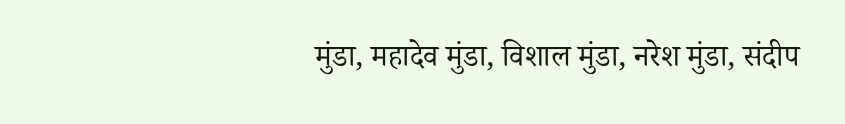मुंडा, महादेव मुंडा, विशाल मुंडा, नरेश मुंडा, संदीप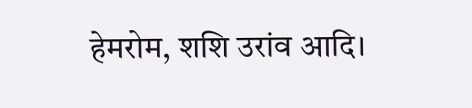हेमरोम, शशि उरांव आदि।